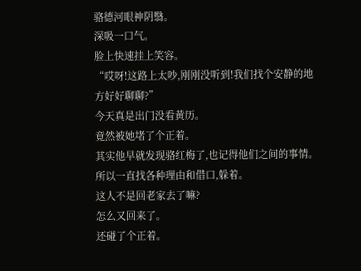骆德河眼神阴翳。
深吸一口气。
脸上快速挂上笑容。
“哎呀!这路上太吵,刚刚没听到!我们找个安静的地方好好聊聊?”
今天真是出门没看黄历。
竟然被她堵了个正着。
其实他早就发现骆红梅了,也记得他们之间的事情。
所以一直找各种理由和借口,躲着。
这人不是回老家去了嘛?
怎么又回来了。
还碰了个正着。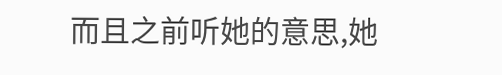而且之前听她的意思,她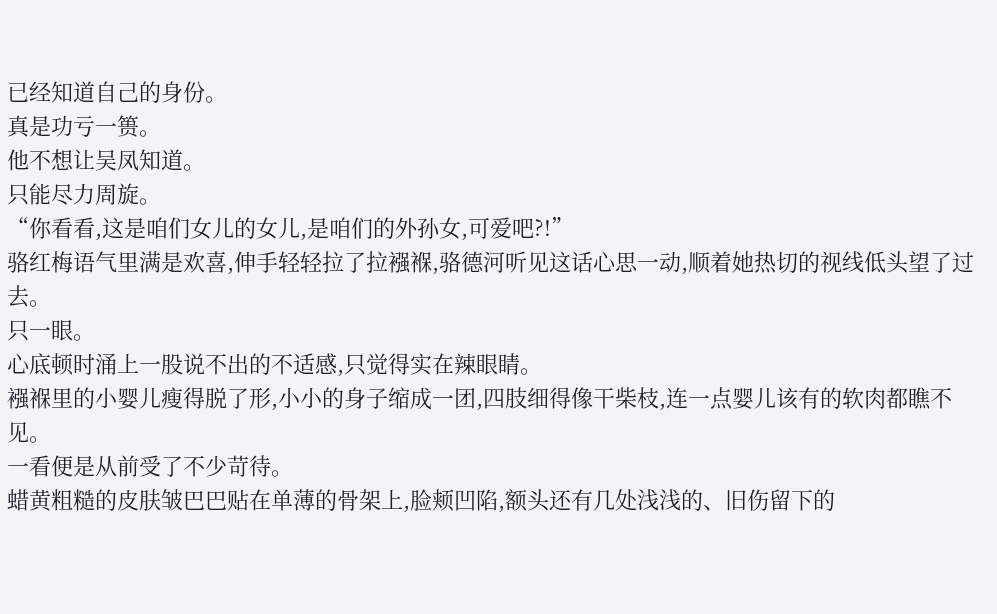已经知道自己的身份。
真是功亏一篑。
他不想让吴凤知道。
只能尽力周旋。
“你看看,这是咱们女儿的女儿,是咱们的外孙女,可爱吧?!”
骆红梅语气里满是欢喜,伸手轻轻拉了拉襁褓,骆德河听见这话心思一动,顺着她热切的视线低头望了过去。
只一眼。
心底顿时涌上一股说不出的不适感,只觉得实在辣眼睛。
襁褓里的小婴儿瘦得脱了形,小小的身子缩成一团,四肢细得像干柴枝,连一点婴儿该有的软肉都瞧不见。
一看便是从前受了不少苛待。
蜡黄粗糙的皮肤皱巴巴贴在单薄的骨架上,脸颊凹陷,额头还有几处浅浅的、旧伤留下的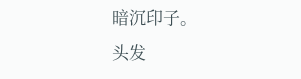暗沉印子。
头发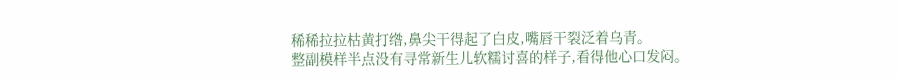稀稀拉拉枯黄打绺,鼻尖干得起了白皮,嘴唇干裂泛着乌青。
整副模样半点没有寻常新生儿软糯讨喜的样子,看得他心口发闷。